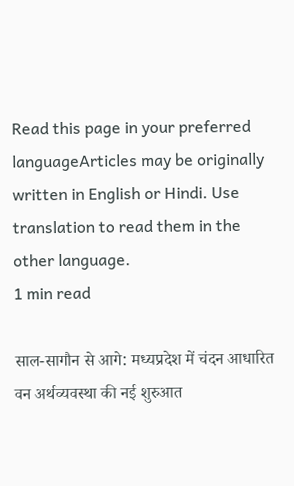Read this page in your preferred languageArticles may be originally written in English or Hindi. Use translation to read them in the other language.
1 min read

साल-सागौन से आगे: मध्यप्रदेश में चंदन आधारित वन अर्थव्यवस्था की नई शुरुआत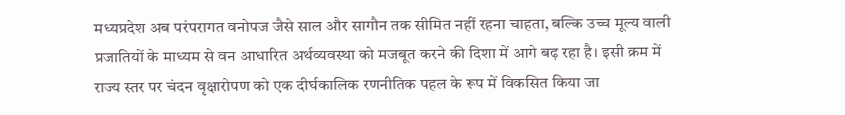मध्यप्रदेश अब परंपरागत वनोपज जैसे साल और सागौन तक सीमित नहीं रहना चाहता, बल्कि उच्च मूल्य वाली प्रजातियों के माध्यम से वन आधारित अर्थव्यवस्था को मजबूत करने की दिशा में आगे बढ़ रहा है। इसी क्रम में राज्य स्तर पर चंदन वृक्षारोपण को एक दीर्घकालिक रणनीतिक पहल के रूप में विकसित किया जा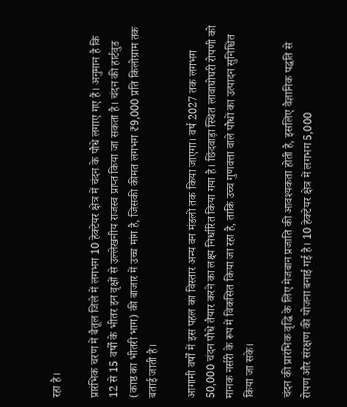रहा है।

प्रारंभिक चरण में बैतूल जिले में लगभग 10 हेक्टेयर क्षेत्र में चंदन के पौधे लगाए गए हैं। अनुमान है कि 12 से 15 वर्षों के भीतर इन वृक्षों से उल्लेखनीय राजस्व प्राप्त किया जा सकता है। चंदन की हार्टवुड (काष्ठ का भीतरी भाग) की बाजार में उच्च मांग है, जिसकी कीमत लगभग ₹9,000 प्रति किलोग्राम तक बताई जाती है।

आगामी वर्षों में इस पहल का विस्तार अन्य वन मंडलों तक किया जाएगा। वर्ष 2027 तक लगभग 50,000 चंदन पौधे तैयार करने का लक्ष्य निर्धारित किया गया है। छिंदवाड़ा स्थित लावाघोघरी रोपणी को मानक नर्सरी के रूप में विकसित किया जा रहा है, ताकि उच्च गुणवत्ता वाले पौधों का उत्पादन सुनिश्चित किया जा सके।

चंदन की प्रारंभिक वृद्धि के लिए मेजबान प्रजाति की आवश्यकता होती है, इसलिए वैज्ञानिक पद्धति से रोपण और संरक्षण की योजना बनाई गई है। 10 हेक्टेयर क्षेत्र में लगभग 5,000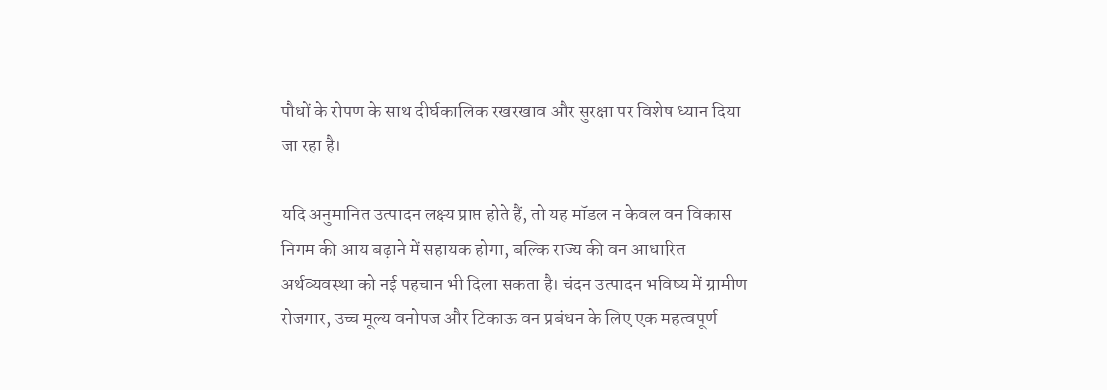पौधों के रोपण के साथ दीर्घकालिक रखरखाव और सुरक्षा पर विशेष ध्यान दिया जा रहा है।

यदि अनुमानित उत्पादन लक्ष्य प्राप्त होते हैं, तो यह मॉडल न केवल वन विकास निगम की आय बढ़ाने में सहायक होगा, बल्कि राज्य की वन आधारित अर्थव्यवस्था को नई पहचान भी दिला सकता है। चंदन उत्पादन भविष्य में ग्रामीण रोजगार, उच्च मूल्य वनोपज और टिकाऊ वन प्रबंधन के लिए एक महत्वपूर्ण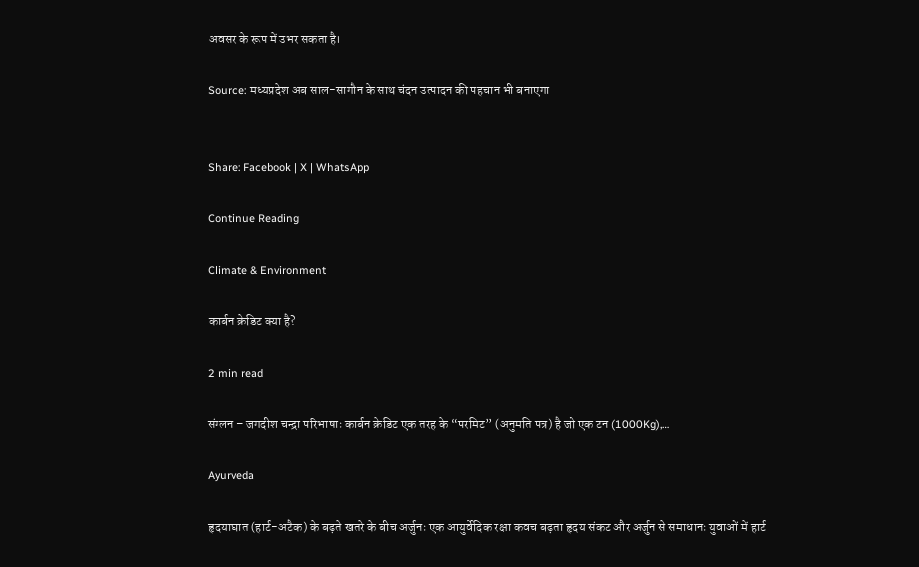अवसर के रूप में उभर सकता है।

Source: मध्यप्रदेश अब साल-सागौन के साथ चंदन उत्पादन की पहचान भी बनाएगा


Share: Facebook | X | WhatsApp

Continue Reading

Climate & Environment

कार्बन क्रेडिट क्या है?

2 min read

संग्लन – जगदीश चन्द्रा परिभाषाः कार्बन क्रेडिट एक तरह के “परमिट” (अनुमति पत्र) है जो एक टन (1000Kg),…

Ayurveda

हृदयाघात (हार्ट-अटैक) के बढ़ते खतरे के बीच अर्जुनः एक आयुर्वेदिक रक्षा कवच बढ़ता हृदय संकट और अर्जुन से समाधानः युवाओं में हार्ट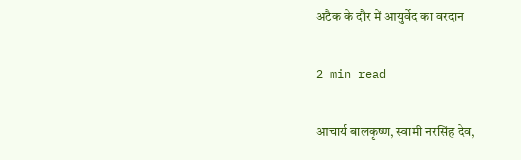अटैक के दौर में आयुर्वेद का वरदान

2 min read

आचार्य बालकृष्ण, स्वामी नरसिंह देव,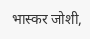भास्कर जोशी,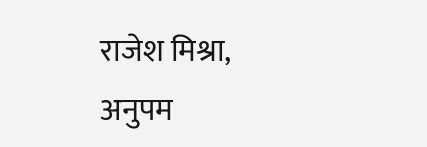राजेश मिश्रा, अनुपम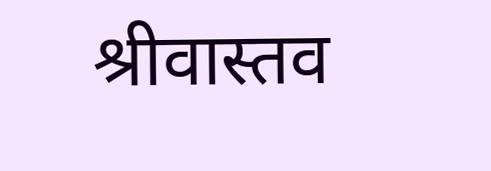श्रीवास्तव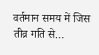वर्तमान समय में जिस तीव्र गति से…